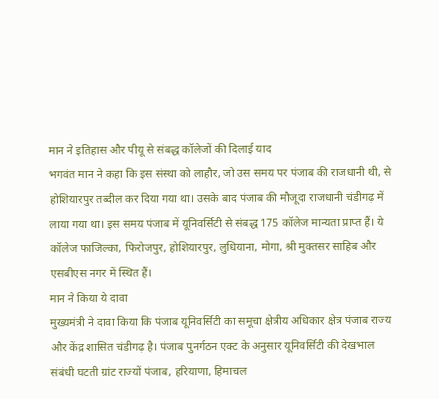मान ने इतिहास और पीयू से संबद्ध कॉलेजों की दिलाई याद
भगवंत मान ने कहा कि इस संस्था को लाहौर, जो उस समय पर पंजाब की राजधानी थी, से होशियारपुर तब्दील कर दिया गया था। उसके बाद पंजाब की मौजूदा राजधानी चंडीगढ़ में लाया गया था। इस समय पंजाब में यूनिवर्सिटी से संबद्ध 175 कॉलेज मान्यता प्राप्त हैं। ये कॉलेज फाजिल्का, फिरोजपुर, होशियारपुर, लुधियाना, मोगा, श्री मुक्तसर साहिब और एसबीएस नगर में स्थित हैं।
मान ने किया ये दावा
मुख्यमंत्री ने दावा किया कि पंजाब यूनिवर्सिटी का समूचा क्षेत्रीय अधिकार क्षेत्र पंजाब राज्य और केंद्र शासित चंडीगढ़ है। पंजाब पुनर्गठन एक्ट के अनुसार यूनिवर्सिटी की देखभाल संबंधी घटती ग्रांट राज्यों पंजाब, हरियाणा, हिमाचल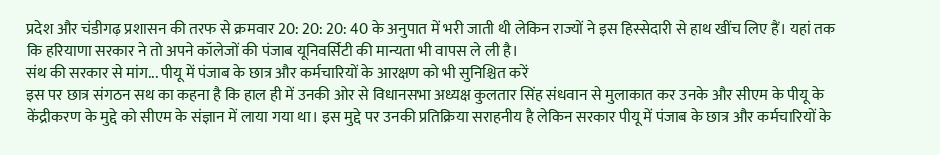प्रदेश और चंडीगढ़ प्रशासन की तरफ से क्रमवार 20: 20: 20: 40 के अनुपात में भरी जाती थी लेकिन राज्यों ने इस हिस्सेदारी से हाथ खींच लिए हैं। यहां तक कि हरियाणा सरकार ने तो अपने कॉलेजों की पंजाब यूनिवर्सिटी की मान्यता भी वापस ले ली है।
संथ की सरकार से मांग... पीयू में पंजाब के छात्र और कर्मचारियों के आरक्षण को भी सुनिश्चित करें
इस पर छात्र संगठन सथ का कहना है कि हाल ही में उनकी ओर से विधानसभा अध्यक्ष कुलतार सिंह संधवान से मुलाकात कर उनके और सीएम के पीयू के केंद्रीकरण के मुद्दे को सीएम के संज्ञान में लाया गया था। इस मुद्दे पर उनकी प्रतिक्रिया सराहनीय है लेकिन सरकार पीयू में पंजाब के छात्र और कर्मचारियों के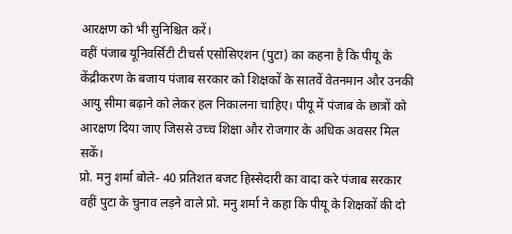आरक्षण को भी सुनिश्चित करें।
वहीं पंजाब यूनिवर्सिटी टीचर्स एसोसिएशन (पुटा) का कहना है कि पीयू के केंद्रीकरण के बजाय पंजाब सरकार को शिक्षकों के सातवें वेतनमान और उनकी आयु सीमा बढ़ाने को लेकर हल निकालना चाहिए। पीयू में पंजाब के छात्रों को आरक्षण दिया जाए जिससे उच्च शिक्षा और रोजगार के अधिक अवसर मिल सकें।
प्रो. मनु शर्मा बोले- 40 प्रतिशत बजट हिस्सेदारी का वादा करे पंजाब सरकार
वहीं पुटा के चुनाव लड़ने वाले प्रो. मनु शर्मा ने कहा कि पीयू के शिक्षकों की दो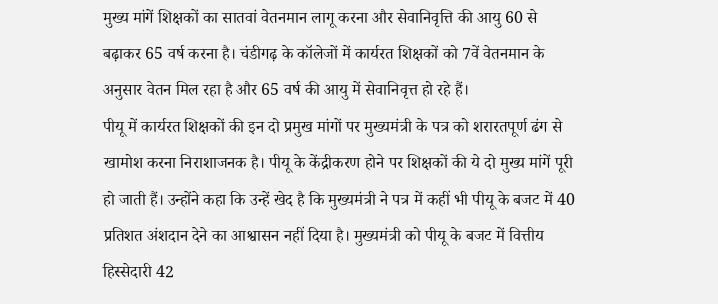मुख्य मांगें शिक्षकों का सातवां वेतनमान लागू करना और सेवानिवृत्ति की आयु 60 से बढ़ाकर 65 वर्ष करना है। चंडीगढ़ के कॉलेजों में कार्यरत शिक्षकों को 7वें वेतनमान के अनुसार वेतन मिल रहा है और 65 वर्ष की आयु में सेवानिवृत्त हो रहे हैं।
पीयू में कार्यरत शिक्षकों की इन दो प्रमुख मांगों पर मुख्यमंत्री के पत्र को शरारतपूर्ण ढंग से खामोश करना निराशाजनक है। पीयू के केंद्रीकरण होने पर शिक्षकों की ये दो मुख्य मांगें पूरी हो जाती हैं। उन्होंने कहा कि उन्हें खेद है कि मुख्यमंत्री ने पत्र में कहीं भी पीयू के बजट में 40 प्रतिशत अंशदान देने का आश्वासन नहीं दिया है। मुख्यमंत्री को पीयू के बजट में वित्तीय हिस्सेदारी 42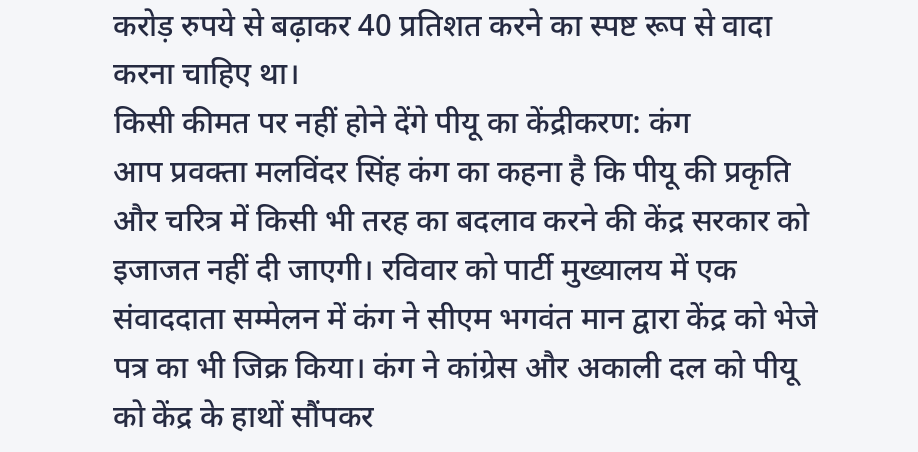करोड़ रुपये से बढ़ाकर 40 प्रतिशत करने का स्पष्ट रूप से वादा करना चाहिए था।
किसी कीमत पर नहीं होने देंगे पीयू का केंद्रीकरण: कंग
आप प्रवक्ता मलविंदर सिंह कंग का कहना है कि पीयू की प्रकृति और चरित्र में किसी भी तरह का बदलाव करने की केंद्र सरकार को इजाजत नहीं दी जाएगी। रविवार को पार्टी मुख्यालय में एक संवाददाता सम्मेलन में कंग ने सीएम भगवंत मान द्वारा केंद्र को भेजे पत्र का भी जिक्र किया। कंग ने कांग्रेस और अकाली दल को पीयू को केंद्र के हाथों सौंपकर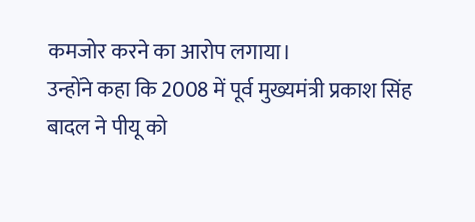कमजोर करने का आरोप लगाया।
उन्होंने कहा कि 2008 में पूर्व मुख्यमंत्री प्रकाश सिंह बादल ने पीयू को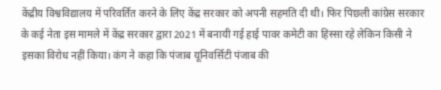केंद्रीय विश्वविद्यालय में परिवर्तित करने के लिए केंद्र सरकार को अपनी सहमति दी थी। फिर पिछली कांग्रेस सरकार के कई नेता इस मामले में केंद्र सरकार द्वारा 2021 में बनायी गई हाई पावर कमेटी का हिस्सा रहे लेकिन किसी ने इसका विरोध नहीं किया। कंग ने कहा कि पंजाब यूनिवर्सिटी पंजाब की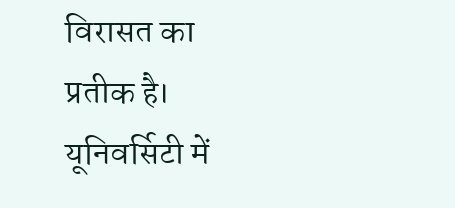विरासत का प्रतीक है। यूनिवर्सिटी में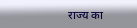राज्य का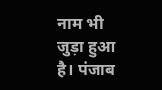नाम भी जुड़ा हुआ है। पंजाब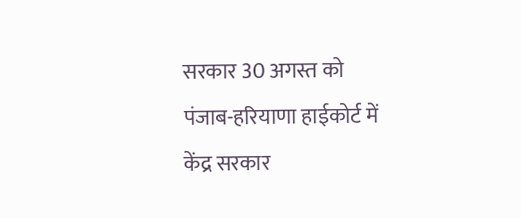सरकार 30 अगस्त को पंजाब-हरियाणा हाईकोर्ट में केंद्र सरकार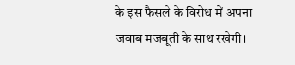के इस फैसले के विरोध में अपना जवाब मजबूती के साथ रखेगी।